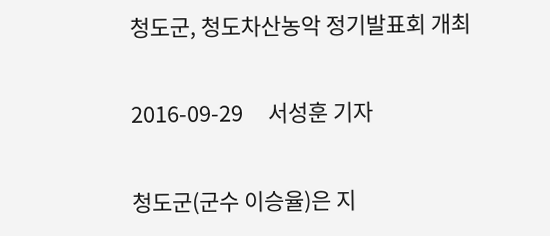청도군, 청도차산농악 정기발표회 개최

2016-09-29     서성훈 기자

청도군(군수 이승율)은 지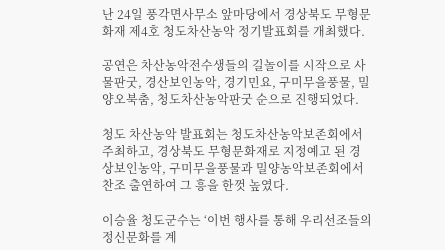난 24일 풍각면사무소 앞마당에서 경상북도 무형문화재 제4호 청도차산농악 정기발표회를 개최했다.

공연은 차산농악전수생들의 길놀이를 시작으로 사물판굿, 경산보인농악, 경기민요, 구미무을풍물, 밀양오북춤, 청도차산농악판굿 순으로 진행되었다.

청도 차산농악 발표회는 청도차산농악보존회에서 주최하고, 경상북도 무형문화재로 지정예고 된 경상보인농악, 구미무을풍물과 밀양농악보존회에서 찬조 출연하여 그 흥을 한껏 높였다.

이승율 청도군수는 ‘이번 행사를 통해 우리선조들의 정신문화를 계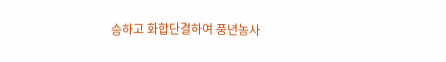승하고 화합단결하여 풍년농사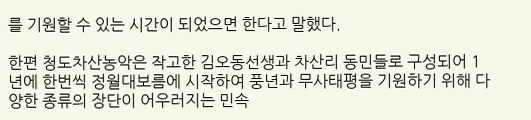를 기원할 수 있는 시간이 되었으면 한다고 말했다.

한편 청도차산농악은 작고한 김오동선생과 차산리 동민들로 구성되어 1년에 한번씩 정월대보름에 시작하여 풍년과 무사태평을 기원하기 위해 다양한 종류의 장단이 어우러지는 민속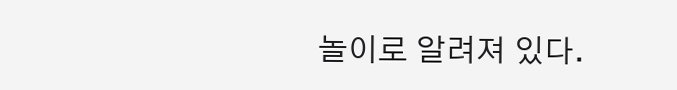놀이로 알려져 있다.